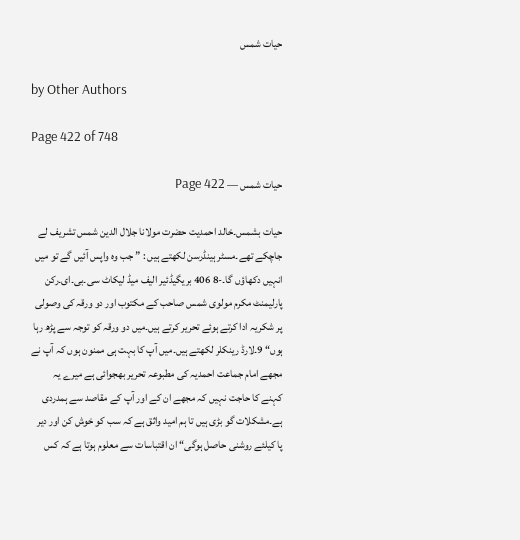حیات شمس

by Other Authors

Page 422 of 748

حیات شمس — Page 422

حیات بشمس۔خالد احمدیت حضرت مولانا جلال الدین شمس تشریف لے جاچکے تھے۔مسٹر ہینڈرسن لکھتے ہیں : ” جب وہ واپس آئیں گے تو میں انہیں دکھاؤں گا۔-8 406 بریگیڈئیر الیف میڈ لیکاٹ سی۔بی۔ای۔رکن پارلیمنٹ مکرم مولوی شمس صاحب کے مکتوب اور دو ورقہ کی وصولی پر شکریہ ادا کرتے ہوئے تحریر کرتے ہیں۔میں دو ورقہ کو توجہ سے پڑھ رہا ہوں“ 9۔لارڈ رینکلر لکھتے ہیں۔میں آپ کا بہت ہی ممنون ہوں کہ آپ نے مجھے امام جماعت احمدیہ کی مطبوعہ تحریر بھجوائی ہے میرے یہ کہنے کا حاجت نہیں کہ مجھے ان کے اور آپ کے مقاصد سے ہمدردی ہے۔مشکلات گو بڑی ہیں تا ہم امید واثق ہے کہ سب کو خوش کن اور دیر پا کیلئے روشنی حاصل ہوگی“ ان اقتباسات سے معلوم ہوتا ہے کہ کس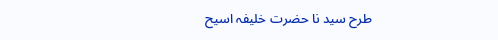طرح سید نا حضرت خلیفہ اسیح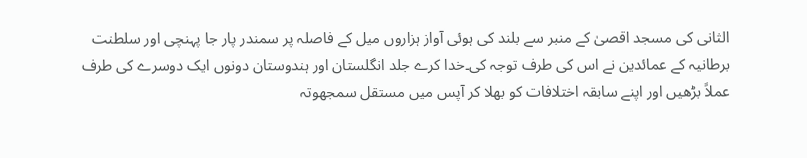الثانی کی مسجد اقصیٰ کے منبر سے بلند کی ہوئی آواز ہزاروں میل کے فاصلہ پر سمندر پار جا پہنچی اور سلطنت برطانیہ کے عمائدین نے اس کی طرف توجہ کی۔خدا کرے جلد انگلستان اور ہندوستان دونوں ایک دوسرے کی طرف عملاً بڑھیں اور اپنے سابقہ اختلافات کو بھلا کر آپس میں مستقل سمجھوتہ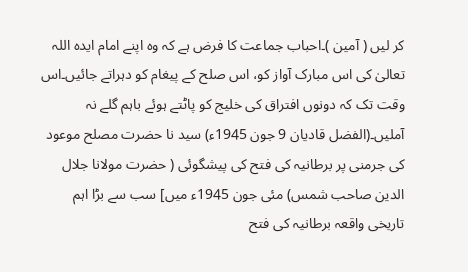کر لیں ( آمین )۔احباب جماعت کا فرض ہے کہ وہ اپنے امام ایدہ اللہ تعالیٰ کی اس مبارک آواز کو، اس صلح کے پیغام کو دہراتے جائیں۔اس وقت تک کہ دونوں افتراق کی خلیج کو پاٹتے ہوئے باہم گلے نہ آملیں۔(الفضل قادیان 9 جون 1945ء) سید نا حضرت مصلح موعود کی جرمنی پر برطانیہ کی فتح کی پیشگوئی ( حضرت مولانا جلال الدین صاحب شمس) مئی جون 1945ء میں] سب سے بڑا اہم تاریخی واقعہ برطانیہ کی فتح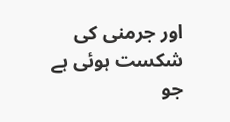اور جرمنی کی شکست ہوئی ہے جو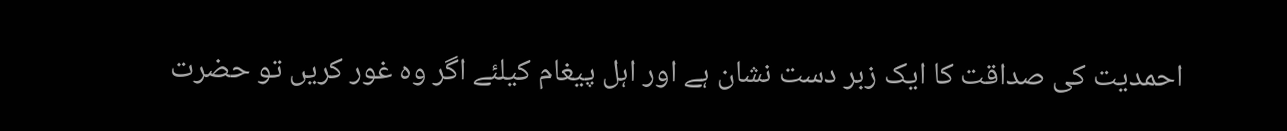احمدیت کی صداقت کا ایک زبر دست نشان ہے اور اہل پیغام کیلئے اگر وہ غور کریں تو حضرت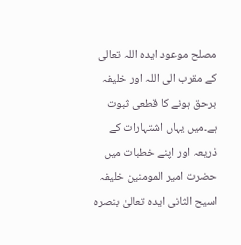مصلح موعود ایدہ اللہ تعالی کے مقرب الی اللہ اور خلیفہ برحق ہونے کا قطعی ثبوت ہے۔میں یہاں اشتہارات کے ذریعہ اور اپنے خطبات میں حضرت امیر المومنین خلیفہ اسیح الثانی ایدہ تعالیٰ بنصرہ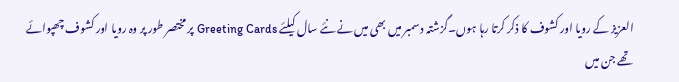العزیز کے رویا اور کشوف کا ذکر کرتا رہا ہوں۔گزشتہ دسمبر میں بھی میں نے نئے سال کیلئے Greeting Cards پر مختصر طور پر وہ رویا اور کشوف چھپوائے تھے جن میں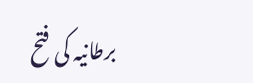برطانیہ کی فتح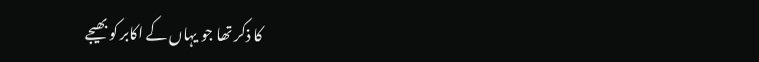کا ذکر تھا جو یہاں کے اکابر کو بھیجے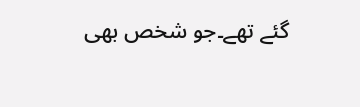گئے تھے۔جو شخص بھی